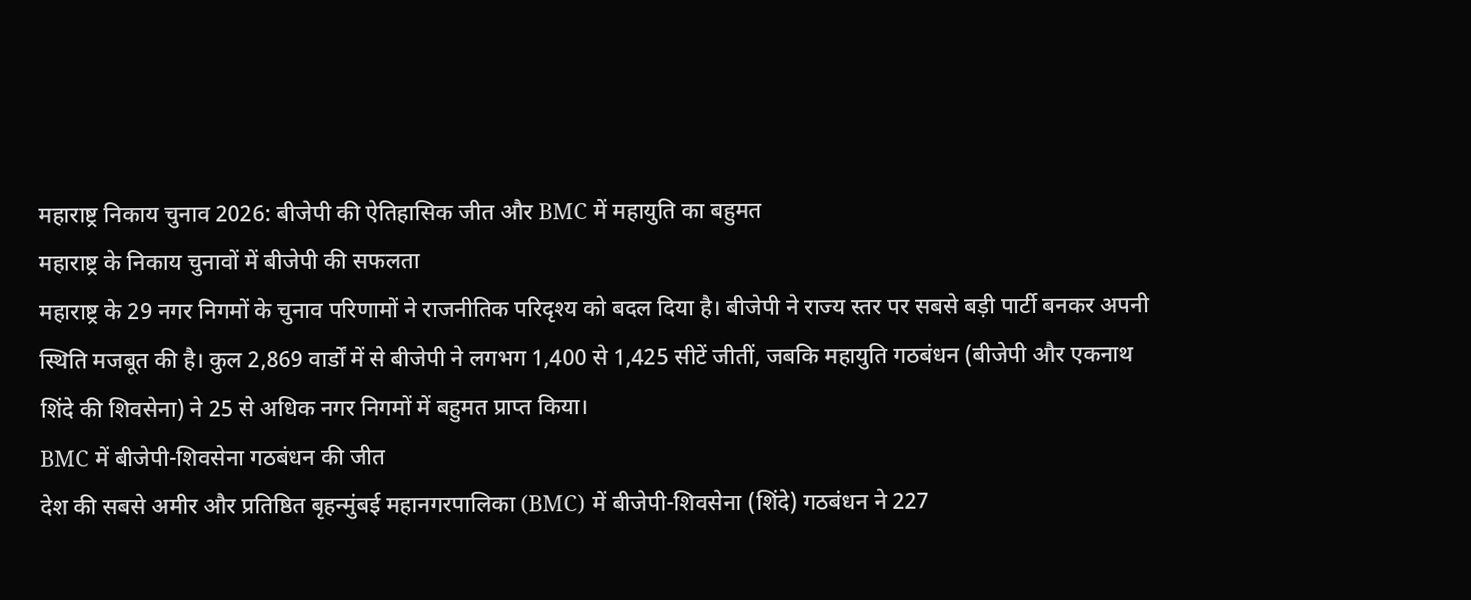महाराष्ट्र निकाय चुनाव 2026: बीजेपी की ऐतिहासिक जीत और BMC में महायुति का बहुमत
महाराष्ट्र के निकाय चुनावों में बीजेपी की सफलता
महाराष्ट्र के 29 नगर निगमों के चुनाव परिणामों ने राजनीतिक परिदृश्य को बदल दिया है। बीजेपी ने राज्य स्तर पर सबसे बड़ी पार्टी बनकर अपनी स्थिति मजबूत की है। कुल 2,869 वार्डों में से बीजेपी ने लगभग 1,400 से 1,425 सीटें जीतीं, जबकि महायुति गठबंधन (बीजेपी और एकनाथ शिंदे की शिवसेना) ने 25 से अधिक नगर निगमों में बहुमत प्राप्त किया।
BMC में बीजेपी-शिवसेना गठबंधन की जीत
देश की सबसे अमीर और प्रतिष्ठित बृहन्मुंबई महानगरपालिका (BMC) में बीजेपी-शिवसेना (शिंदे) गठबंधन ने 227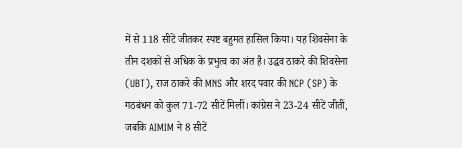में से 118 सीटें जीतकर स्पष्ट बहुमत हासिल किया। यह शिवसेना के तीन दशकों से अधिक के प्रभुत्व का अंत है। उद्धव ठाकरे की शिवसेना (UBT), राज ठाकरे की MNS और शरद पवार की NCP (SP) के गठबंधन को कुल 71-72 सीटें मिलीं। कांग्रेस ने 23-24 सीटें जीतीं, जबकि AIMIM ने 8 सीटें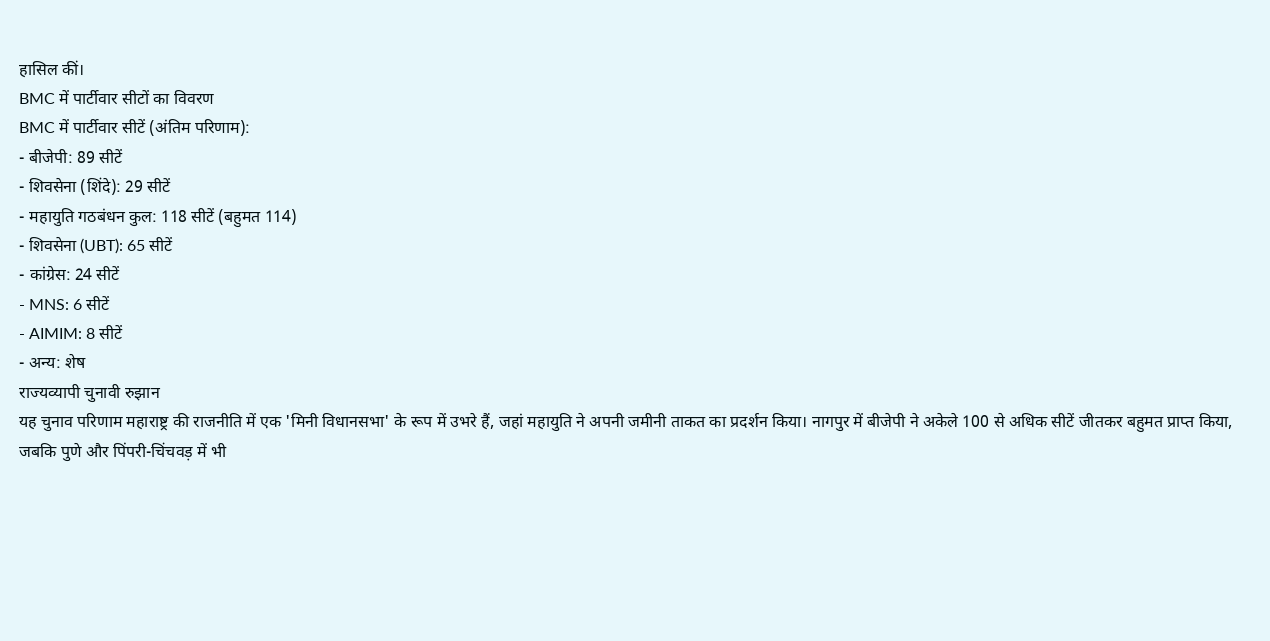हासिल कीं।
BMC में पार्टीवार सीटों का विवरण
BMC में पार्टीवार सीटें (अंतिम परिणाम):
- बीजेपी: 89 सीटें
- शिवसेना (शिंदे): 29 सीटें
- महायुति गठबंधन कुल: 118 सीटें (बहुमत 114)
- शिवसेना (UBT): 65 सीटें
- कांग्रेस: 24 सीटें
- MNS: 6 सीटें
- AIMIM: 8 सीटें
- अन्य: शेष
राज्यव्यापी चुनावी रुझान
यह चुनाव परिणाम महाराष्ट्र की राजनीति में एक 'मिनी विधानसभा' के रूप में उभरे हैं, जहां महायुति ने अपनी जमीनी ताकत का प्रदर्शन किया। नागपुर में बीजेपी ने अकेले 100 से अधिक सीटें जीतकर बहुमत प्राप्त किया, जबकि पुणे और पिंपरी-चिंचवड़ में भी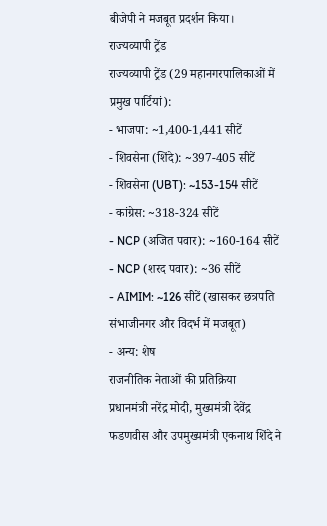बीजेपी ने मजबूत प्रदर्शन किया।
राज्यव्यापी ट्रेंड
राज्यव्यापी ट्रेंड (29 महानगरपालिकाओं में प्रमुख पार्टियां):
- भाजपा: ~1,400-1,441 सीटें
- शिवसेना (शिंदे): ~397-405 सीटें
- शिवसेना (UBT): ~153-154 सीटें
- कांग्रेस: ~318-324 सीटें
- NCP (अजित पवार): ~160-164 सीटें
- NCP (शरद पवार): ~36 सीटें
- AIMIM: ~126 सीटें (खासकर छत्रपति संभाजीनगर और विदर्भ में मजबूत)
- अन्य: शेष
राजनीतिक नेताओं की प्रतिक्रिया
प्रधानमंत्री नरेंद्र मोदी, मुख्यमंत्री देवेंद्र फडणवीस और उपमुख्यमंत्री एकनाथ शिंदे ने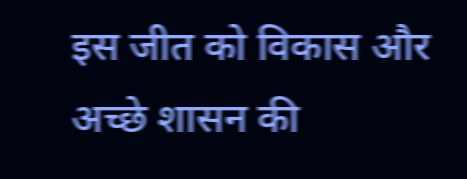इस जीत को विकास और अच्छे शासन की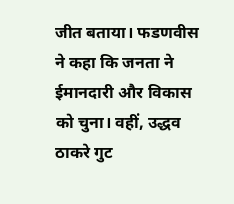जीत बताया। फडणवीस ने कहा कि जनता ने ईमानदारी और विकास को चुना। वहीं, उद्धव ठाकरे गुट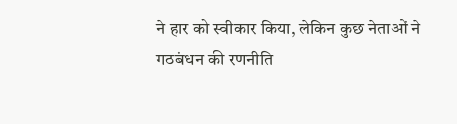ने हार को स्वीकार किया, लेकिन कुछ नेताओं ने गठबंधन की रणनीति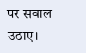पर सवाल उठाए।